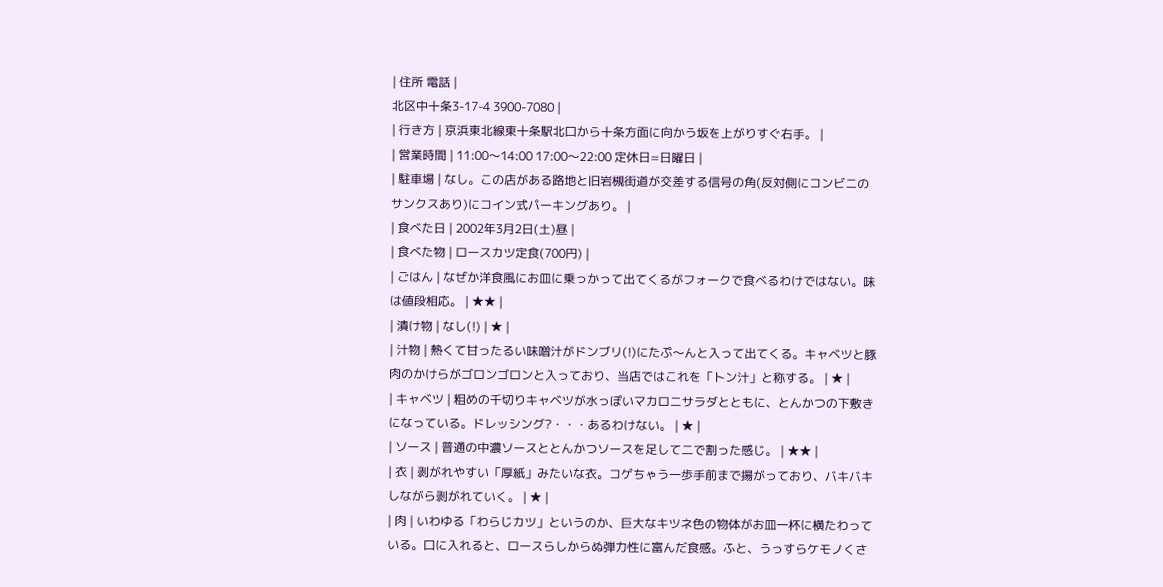| 住所 電話 |
北区中十条3-17-4 3900-7080 |
| 行き方 | 京浜東北線東十条駅北口から十条方面に向かう坂を上がりすぐ右手。 |
| 営業時間 | 11:00〜14:00 17:00〜22:00 定休日=日曜日 |
| 駐車場 | なし。この店がある路地と旧岩槻街道が交差する信号の角(反対側にコンビニのサンクスあり)にコイン式パーキングあり。 |
| 食べた日 | 2002年3月2日(土)昼 |
| 食べた物 | ロースカツ定食(700円) |
| ごはん | なぜか洋食風にお皿に乗っかって出てくるがフォークで食べるわけではない。味は値段相応。 | ★★ |
| 漬け物 | なし(!) | ★ |
| 汁物 | 熱くて甘ったるい味噌汁がドンブリ(!)にたぷ〜んと入って出てくる。キャベツと豚肉のかけらがゴロンゴロンと入っており、当店ではこれを「トン汁」と称する。 | ★ |
| キャベツ | 粗めの千切りキャベツが水っぽいマカロニサラダとともに、とんかつの下敷きになっている。ドレッシング?・・・あるわけない。 | ★ |
| ソース | 普通の中濃ソースととんかつソースを足して二で割った感じ。 | ★★ |
| 衣 | 剥がれやすい「厚紙」みたいな衣。コゲちゃう一歩手前まで揚がっており、バキバキしながら剥がれていく。 | ★ |
| 肉 | いわゆる「わらじカツ」というのか、巨大なキツネ色の物体がお皿一杯に横たわっている。口に入れると、ロースらしからぬ弾力性に富んだ食感。ふと、うっすらケモノくさ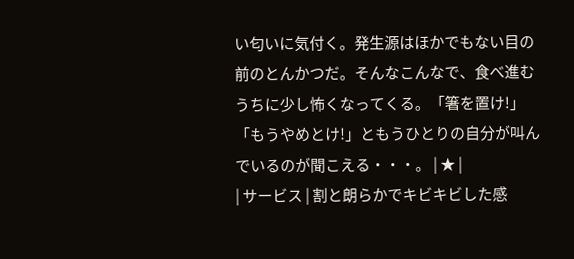い匂いに気付く。発生源はほかでもない目の前のとんかつだ。そんなこんなで、食べ進むうちに少し怖くなってくる。「箸を置け!」「もうやめとけ!」ともうひとりの自分が叫んでいるのが聞こえる・・・。 | ★ |
| サービス | 割と朗らかでキビキビした感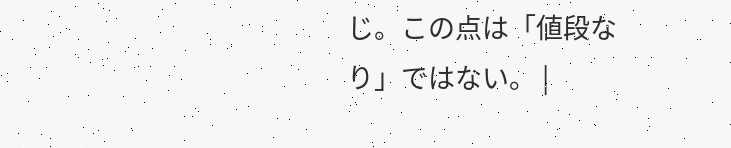じ。この点は「値段なり」ではない。 |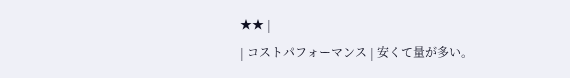★★ |
| コストパフォーマンス | 安くて量が多い。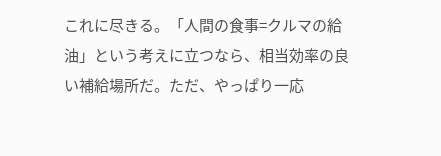これに尽きる。「人間の食事=クルマの給油」という考えに立つなら、相当効率の良い補給場所だ。ただ、やっぱり一応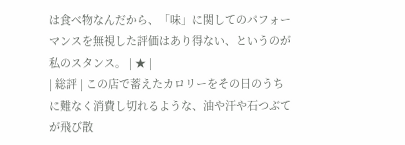は食べ物なんだから、「味」に関してのパフォーマンスを無視した評価はあり得ない、というのが私のスタンス。 | ★ |
| 総評 | この店で蓄えたカロリーをその日のうちに難なく消費し切れるような、油や汗や石つぶてが飛び散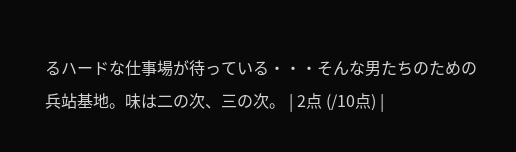るハードな仕事場が待っている・・・そんな男たちのための兵站基地。味は二の次、三の次。 | 2点 (/10点) |